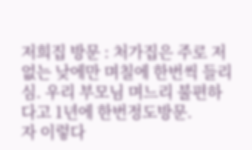저희집 방문 : 처가집은 주로 저 없는 낮에만 며칠에 한번씩 들리심. 우리 부모님 며느리 불편하다고 1년에 한번정도방문.
자 이렇다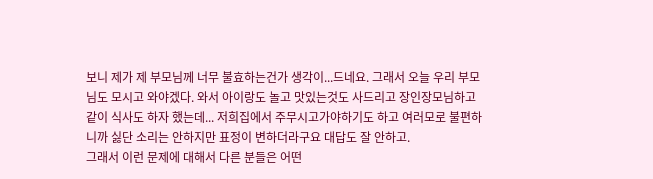보니 제가 제 부모님께 너무 불효하는건가 생각이...드네요. 그래서 오늘 우리 부모님도 모시고 와야겠다. 와서 아이랑도 놀고 맛있는것도 사드리고 장인장모님하고 같이 식사도 하자 했는데... 저희집에서 주무시고가야하기도 하고 여러모로 불편하니까 싫단 소리는 안하지만 표정이 변하더라구요 대답도 잘 안하고.
그래서 이런 문제에 대해서 다른 분들은 어떤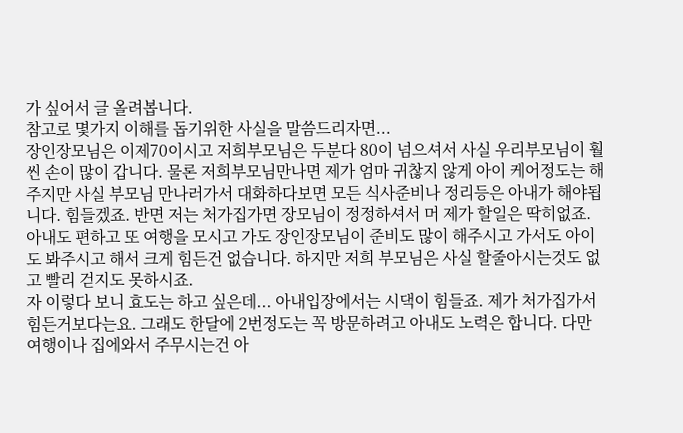가 싶어서 글 올려봅니다.
참고로 몇가지 이해를 돕기위한 사실을 말씀드리자면...
장인장모님은 이제70이시고 저희부모님은 두분다 80이 넘으셔서 사실 우리부모님이 훨씬 손이 많이 갑니다. 물론 저희부모님만나면 제가 엄마 귀찮지 않게 아이 케어정도는 해주지만 사실 부모님 만나러가서 대화하다보면 모든 식사준비나 정리등은 아내가 해야됩니다. 힘들겠죠. 반면 저는 처가집가면 장모님이 정정하셔서 머 제가 할일은 딱히없죠. 아내도 편하고 또 여행을 모시고 가도 장인장모님이 준비도 많이 해주시고 가서도 아이도 봐주시고 해서 크게 힘든건 없습니다. 하지만 저희 부모님은 사실 할줄아시는것도 없고 빨리 걷지도 못하시죠.
자 이렇다 보니 효도는 하고 싶은데... 아내입장에서는 시댁이 힘들죠. 제가 처가집가서 힘든거보다는요. 그래도 한달에 2번정도는 꼭 방문하려고 아내도 노력은 합니다. 다만 여행이나 집에와서 주무시는건 아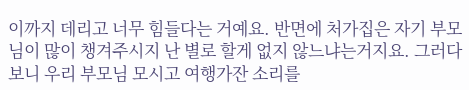이까지 데리고 너무 힘들다는 거예요. 반면에 처가집은 자기 부모님이 많이 챙겨주시지 난 별로 할게 없지 않느냐는거지요. 그러다보니 우리 부모님 모시고 여행가잔 소리를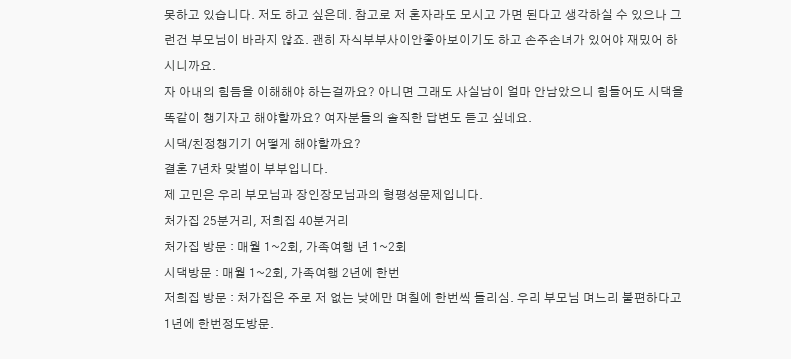못하고 있습니다. 저도 하고 싶은데. 참고로 저 혼자라도 모시고 가면 된다고 생각하실 수 있으나 그런건 부모님이 바라지 않죠. 괜히 자식부부사이안좋아보이기도 하고 손주손녀가 있어야 재밌어 하시니까요.
자 아내의 힘듬을 이해해야 하는걸까요? 아니면 그래도 사실남이 얼마 안남았으니 힘들어도 시댁을 똑같이 챙기자고 해야할까요? 여자분들의 솔직한 답변도 듣고 싶네요.
시댁/친정챙기기 어떻게 해야할까요?
결혼 7년차 맞벌이 부부입니다.
제 고민은 우리 부모님과 장인장모님과의 형평성문제입니다.
처가집 25분거리, 저희집 40분거리
처가집 방문 : 매월 1~2회, 가족여행 년 1~2회
시댁방문 : 매월 1~2회, 가족여행 2년에 한번
저희집 방문 : 처가집은 주로 저 없는 낮에만 며칠에 한번씩 들리심. 우리 부모님 며느리 불편하다고 1년에 한번정도방문.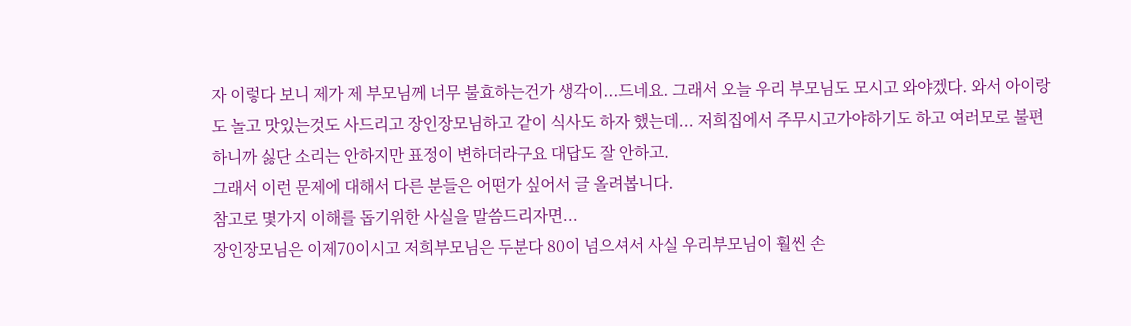자 이렇다 보니 제가 제 부모님께 너무 불효하는건가 생각이...드네요. 그래서 오늘 우리 부모님도 모시고 와야겠다. 와서 아이랑도 놀고 맛있는것도 사드리고 장인장모님하고 같이 식사도 하자 했는데... 저희집에서 주무시고가야하기도 하고 여러모로 불편하니까 싫단 소리는 안하지만 표정이 변하더라구요 대답도 잘 안하고.
그래서 이런 문제에 대해서 다른 분들은 어떤가 싶어서 글 올려봅니다.
참고로 몇가지 이해를 돕기위한 사실을 말씀드리자면...
장인장모님은 이제70이시고 저희부모님은 두분다 80이 넘으셔서 사실 우리부모님이 훨씬 손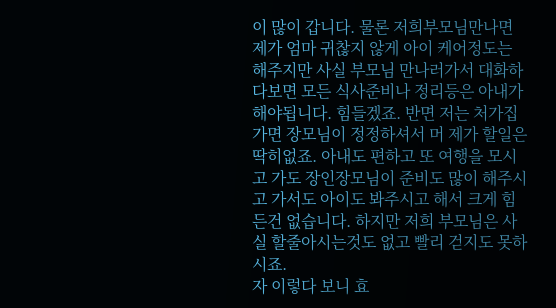이 많이 갑니다. 물론 저희부모님만나면 제가 엄마 귀찮지 않게 아이 케어정도는 해주지만 사실 부모님 만나러가서 대화하다보면 모든 식사준비나 정리등은 아내가 해야됩니다. 힘들겠죠. 반면 저는 처가집가면 장모님이 정정하셔서 머 제가 할일은 딱히없죠. 아내도 편하고 또 여행을 모시고 가도 장인장모님이 준비도 많이 해주시고 가서도 아이도 봐주시고 해서 크게 힘든건 없습니다. 하지만 저희 부모님은 사실 할줄아시는것도 없고 빨리 걷지도 못하시죠.
자 이렇다 보니 효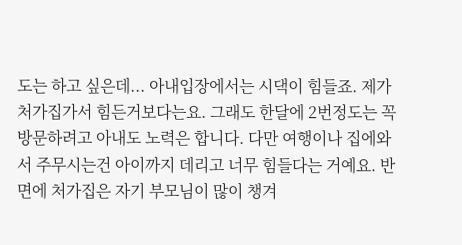도는 하고 싶은데... 아내입장에서는 시댁이 힘들죠. 제가 처가집가서 힘든거보다는요. 그래도 한달에 2번정도는 꼭 방문하려고 아내도 노력은 합니다. 다만 여행이나 집에와서 주무시는건 아이까지 데리고 너무 힘들다는 거예요. 반면에 처가집은 자기 부모님이 많이 챙겨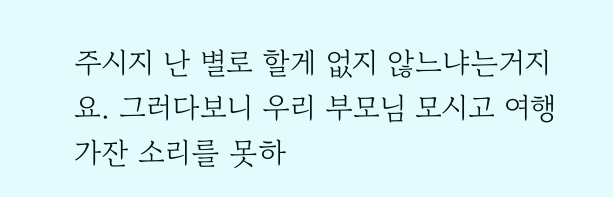주시지 난 별로 할게 없지 않느냐는거지요. 그러다보니 우리 부모님 모시고 여행가잔 소리를 못하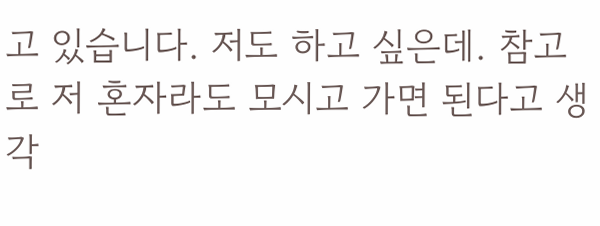고 있습니다. 저도 하고 싶은데. 참고로 저 혼자라도 모시고 가면 된다고 생각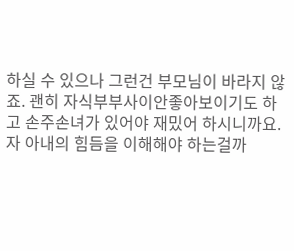하실 수 있으나 그런건 부모님이 바라지 않죠. 괜히 자식부부사이안좋아보이기도 하고 손주손녀가 있어야 재밌어 하시니까요.
자 아내의 힘듬을 이해해야 하는걸까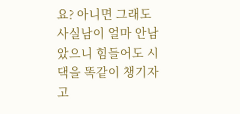요? 아니면 그래도 사실남이 얼마 안남았으니 힘들어도 시댁을 똑같이 챙기자고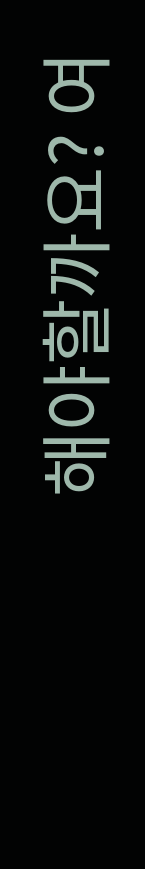해야할까요? 여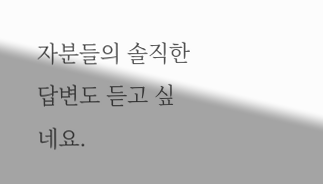자분들의 솔직한 답변도 듣고 싶네요.